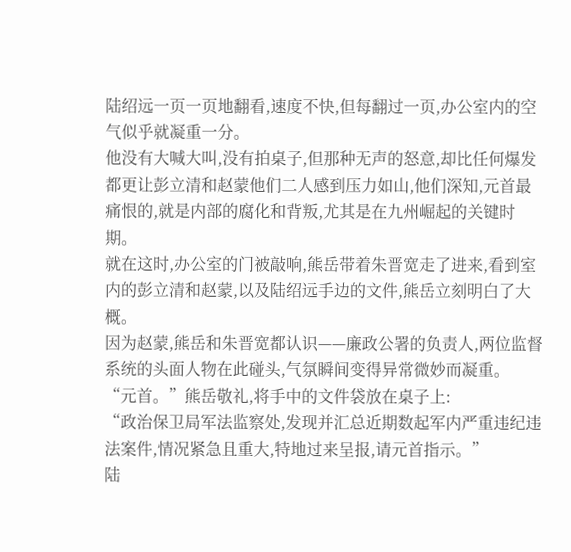陆绍远一页一页地翻看,速度不快,但每翻过一页,办公室内的空气似乎就凝重一分。
他没有大喊大叫,没有拍桌子,但那种无声的怒意,却比任何爆发都更让彭立清和赵蒙他们二人感到压力如山,他们深知,元首最痛恨的,就是内部的腐化和背叛,尤其是在九州崛起的关键时期。
就在这时,办公室的门被敲响,熊岳带着朱晋宽走了进来,看到室内的彭立清和赵蒙,以及陆绍远手边的文件,熊岳立刻明白了大概。
因为赵蒙,熊岳和朱晋宽都认识——廉政公署的负责人,两位监督系统的头面人物在此碰头,气氛瞬间变得异常微妙而凝重。
“元首。”熊岳敬礼,将手中的文件袋放在桌子上:
“政治保卫局军法监察处,发现并汇总近期数起军内严重违纪违法案件,情况紧急且重大,特地过来呈报,请元首指示。”
陆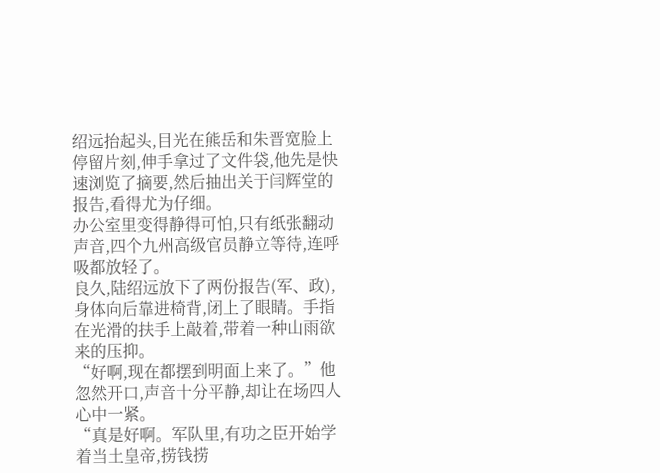绍远抬起头,目光在熊岳和朱晋宽脸上停留片刻,伸手拿过了文件袋,他先是快速浏览了摘要,然后抽出关于闫辉堂的报告,看得尤为仔细。
办公室里变得静得可怕,只有纸张翻动声音,四个九州高级官员静立等待,连呼吸都放轻了。
良久,陆绍远放下了两份报告(军、政),身体向后靠进椅背,闭上了眼睛。手指在光滑的扶手上敲着,带着一种山雨欲来的压抑。
“好啊,现在都摆到明面上来了。”他忽然开口,声音十分平静,却让在场四人心中一紧。
“真是好啊。军队里,有功之臣开始学着当土皇帝,捞钱捞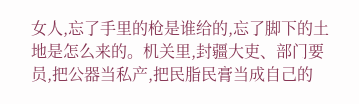女人,忘了手里的枪是谁给的,忘了脚下的土地是怎么来的。机关里,封疆大吏、部门要员,把公器当私产,把民脂民膏当成自己的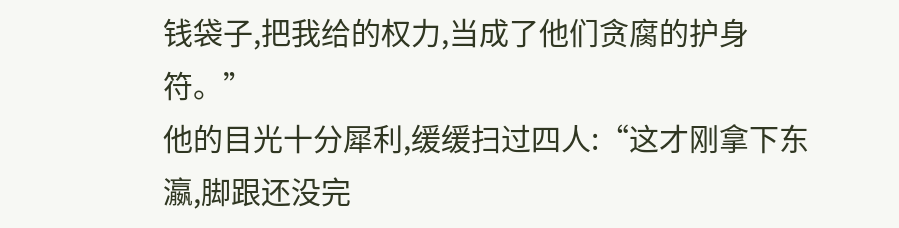钱袋子,把我给的权力,当成了他们贪腐的护身符。”
他的目光十分犀利,缓缓扫过四人:“这才刚拿下东瀛,脚跟还没完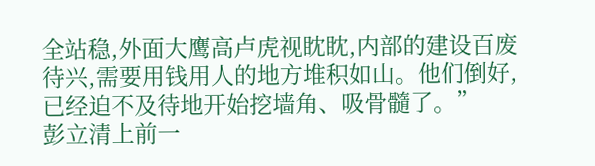全站稳,外面大鹰高卢虎视眈眈,内部的建设百废待兴,需要用钱用人的地方堆积如山。他们倒好,已经迫不及待地开始挖墙角、吸骨髓了。”
彭立清上前一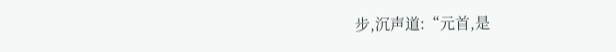步,沉声道:“元首,是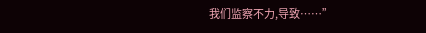我们监察不力,导致……”